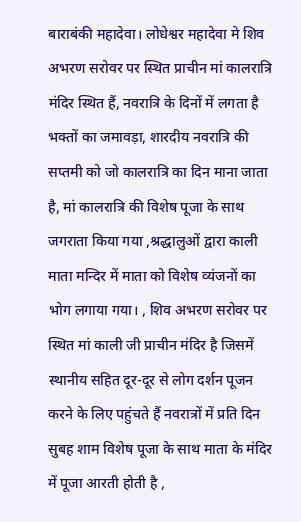बाराबंकी महादेवा। लोधेश्वर महादेवा मे शिव अभरण सरोवर पर स्थित प्राचीन मां कालरात्रि मंदिर स्थित हैं, नवरात्रि के दिनों में लगता है भक्तों का जमावड़ा, शारदीय नवरात्रि की सप्तमी को जो कालरात्रि का दिन माना जाता है, मां कालरात्रि की विशेष पूजा के साथ जगराता किया गया ,श्रद्धालुओं द्वारा काली माता मन्दिर में माता को विशेष व्यंजनों का भोग लगाया गया। , शिव अभरण सरोवर पर स्थित मां काली जी प्राचीन मंदिर है जिसमें स्थानीय सहित दूर-दूर से लोग दर्शन पूजन करने के लिए पहुंचते हैं नवरात्रों में प्रति दिन सुबह शाम विशेष पूजा के साथ माता के मंदिर में पूजा आरती होती है ,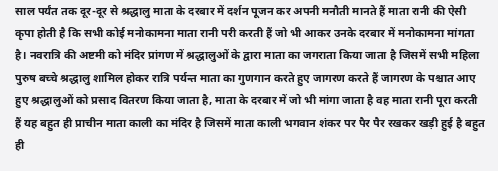साल पर्यंत तक दूर-दूर से श्रद्धालु माता के दरबार में दर्शन पूजन कर अपनी मनौती मानते हैं माता रानी की ऐसी कृपा होती है कि सभी कोई मनोकामना माता रानी परी करती हैं जो भी आकर उनके दरबार में मनोकामना मांगता है। नवरात्रि की अष्टमी को मंदिर प्रांगण में श्रद्धालुओं के द्वारा माता का जगराता किया जाता है जिसमें सभी महिला पुरुष बच्चे श्रद्धालु शामिल होकर रात्रि पर्यन्त माता का गुणगान करते हुए जागरण करते हैं जागरण के पश्चात आए हुए श्रद्धालुओं को प्रसाद वितरण किया जाता है, माता के दरबार में जो भी मांगा जाता है वह माता रानी पूरा करती हैं यह बहुत ही प्राचीन माता काली का मंदिर है जिसमें माता काली भगवान शंकर पर पैर पैर रखकर खड़ी हुई है बहुत ही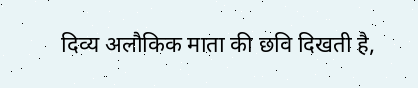दिव्य अलौकिक माता की छवि दिखती है,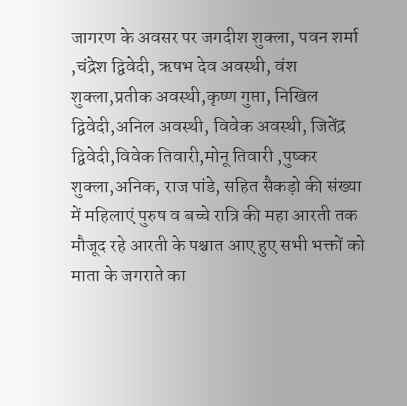जागरण के अवसर पर जगदीश शुक्ला, पवन शर्मा ,चंद्रेश द्विवेदी, ऋषभ देव अवस्थी, वंश शुक्ला,प्रतीक अवस्थी,कृष्ण गुप्ता, निखिल द्विवेदी,अनिल अवस्थी, विवेक अवस्थी, जितेंद्र द्विवेदी,विवेक तिवारी,मोनू तिवारी ,पुष्कर शुक्ला,अनिक, राज पांडे, सहित सैकड़ो की संख्या में महिलाएं पुरुष व बच्चे रात्रि की महा आरती तक मौजूद रहे आरती के पश्चात आए हुए सभी भक्तों को माता के जगराते का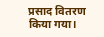प्रसाद वितरण किया गया।